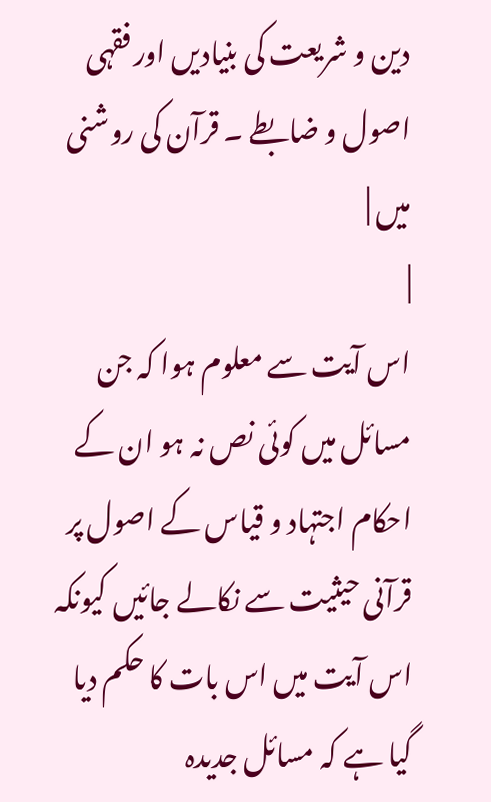دین و شریعت کی بنیادیں اور فقہی اصول و ضابطے ۔ قرآن کی روشنی میں |
|
اس آیت سے معلوم ہوا کہ جن مسائل میں کوئی نص نہ ہو ان کے احکام اجتہاد و قیاس کے اصول پر قرآنی حیثیت سے نکالے جائیں کیونکہ اس آیت میں اس بات کا حکم دیا گیا ہے کہ مسائل جدیدہ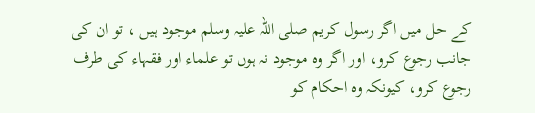کے حل میں اگر رسول کریم صلی اللہ علیہ وسلم موجود ہیں ، تو ان کی جانب رجوع کرو، اور اگر وہ موجود نہ ہوں تو علماء اور فقہاء کی طرف رجوع کرو، کیونکہ وہ احکام کو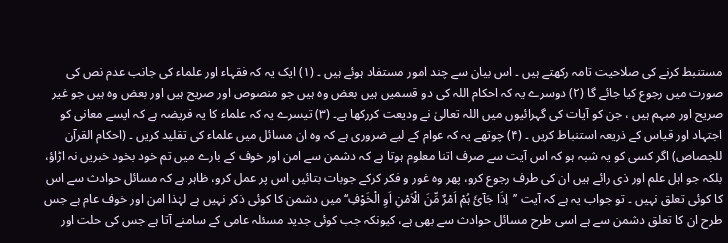مستنبط کرنے کی صلاحیت تامہ رکھتے ہیں ۔ اس بیان سے چند امور مستفاد ہوئے ہیں ۔ (۱) ایک یہ کہ فقہاء اور علماء کی جانب عدم نص کی صورت میں رجوع کیا جائے گا (۲) دوسرے یہ کہ احکام اللہ کی دو قسمیں ہیں بعض وہ ہیں جو منصوص اور صریح ہیں اور بعض وہ ہیں جو غیر صریح اور مبہم ہیں ، جن کو آیات کی گہرائیوں میں اللہ تعالیٰ نے ودیعت کررکھا ہے۔ (۳) تیسرے یہ کہ علماء کا یہ فریضہ ہے کہ ایسے معانی کو اجتہاد اور قیاس کے ذریعہ استنباط کریں ۔ (۴) چوتھے یہ کہ عوام کے لیے ضروری ہے کہ وہ ان مسائل میں علماء کی تقلید کریں ۔ (احکام القرآن للجصاص) اگر کسی کو یہ شبہ ہو کہ اس آیت سے صرف اتنا معلوم ہوتا ہے کہ دشمن سے امن اور خوف کے بارے میں تم خود بخود خبریں نہ اڑاؤ، بلکہ جو اہل علم اور ذی رائے ہیں ان کی طرف رجوع کرو، پھر وہ غور و فکر کرکے جوبات بتائیں اس پر عمل کرو، ظاہر ہے کہ مسائل حوادث سے اس کا کوئی تعلق نہیں ۔ تو جواب یہ ہے کہ آیت ’’اِذَا جَآئَ ہُمْ اَمْرٌ مِّنَ الْاَمْنِ اَوِ الْخَوْفِ‘‘ میں دشمن کا کوئی ذکر نہیں ہے لہٰذا امن اور خوف عام ہے جس طرح ان کا تعلق دشمن سے ہے اسی طرح مسائل حوادث سے بھی ہے، کیونکہ جب کوئی جدید مسئلہ عامی کے سامنے آتا ہے جس کی حلت اور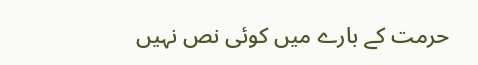حرمت کے بارے میں کوئی نص نہیں